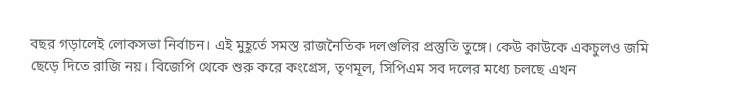বছর গড়ালেই লোকসভা নির্বাচন। এই মুহূর্তে সমস্ত রাজনৈতিক দলগুলির প্রস্তুতি তুঙ্গে। কেউ কাউকে একচুলও জমি ছেড়ে দিতে রাজি নয়। বিজেপি থেকে শুরু করে কংগ্রেস, তৃণমূল, সিপিএম সব দলের মধ্যে চলছে এখন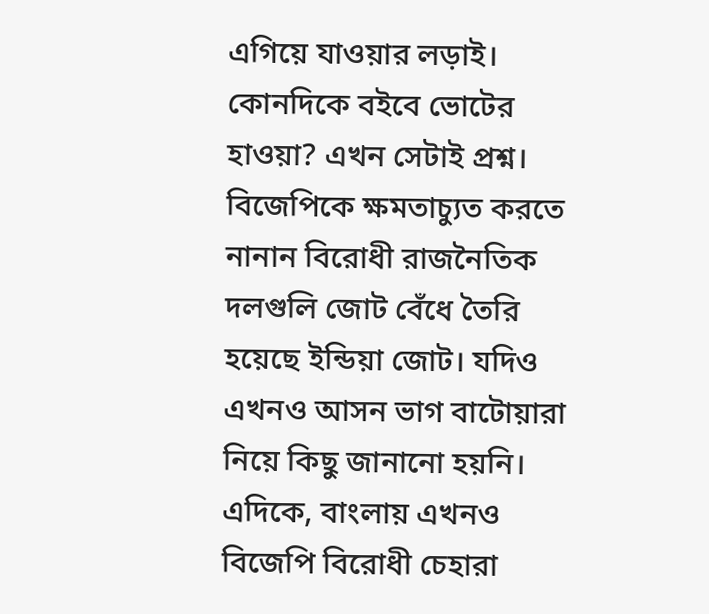এগিয়ে যাওয়ার লড়াই। কোনদিকে বইবে ভোটের হাওয়া? এখন সেটাই প্রশ্ন।
বিজেপিকে ক্ষমতাচ্যুত করতে নানান বিরোধী রাজনৈতিক দলগুলি জোট বেঁধে তৈরি হয়েছে ইন্ডিয়া জোট। যদিও এখনও আসন ভাগ বাটোয়ারা নিয়ে কিছু জানানো হয়নি। এদিকে, বাংলায় এখনও বিজেপি বিরোধী চেহারা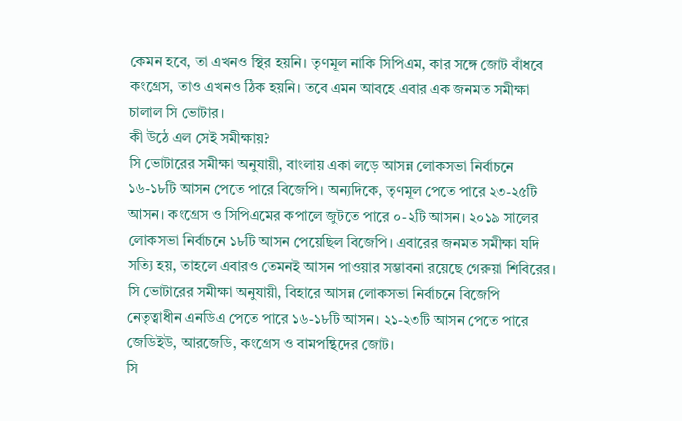কেমন হবে, তা এখনও স্থির হয়নি। তৃণমূল নাকি সিপিএম, কার সঙ্গে জোট বাঁধবে কংগ্রেস, তাও এখনও ঠিক হয়নি। তবে এমন আবহে এবার এক জনমত সমীক্ষা চালাল সি ভোটার।
কী উঠে এল সেই সমীক্ষায়?
সি ভোটারের সমীক্ষা অনুযায়ী, বাংলায় একা লড়ে আসন্ন লোকসভা নির্বাচনে ১৬-১৮টি আসন পেতে পারে বিজেপি। অন্যদিকে, তৃণমূল পেতে পারে ২৩-২৫টি আসন। কংগ্রেস ও সিপিএমের কপালে জুটতে পারে ০-২টি আসন। ২০১৯ সালের লোকসভা নির্বাচনে ১৮টি আসন পেয়েছিল বিজেপি। এবারের জনমত সমীক্ষা যদি সত্যি হয়, তাহলে এবারও তেমনই আসন পাওয়ার সম্ভাবনা রয়েছে গেরুয়া শিবিরের।
সি ভোটারের সমীক্ষা অনুযায়ী, বিহারে আসন্ন লোকসভা নির্বাচনে বিজেপি নেতৃত্বাধীন এনডিএ পেতে পারে ১৬-১৮টি আসন। ২১-২৩টি আসন পেতে পারে জেডিইউ, আরজেডি, কংগ্রেস ও বামপন্থিদের জোট।
সি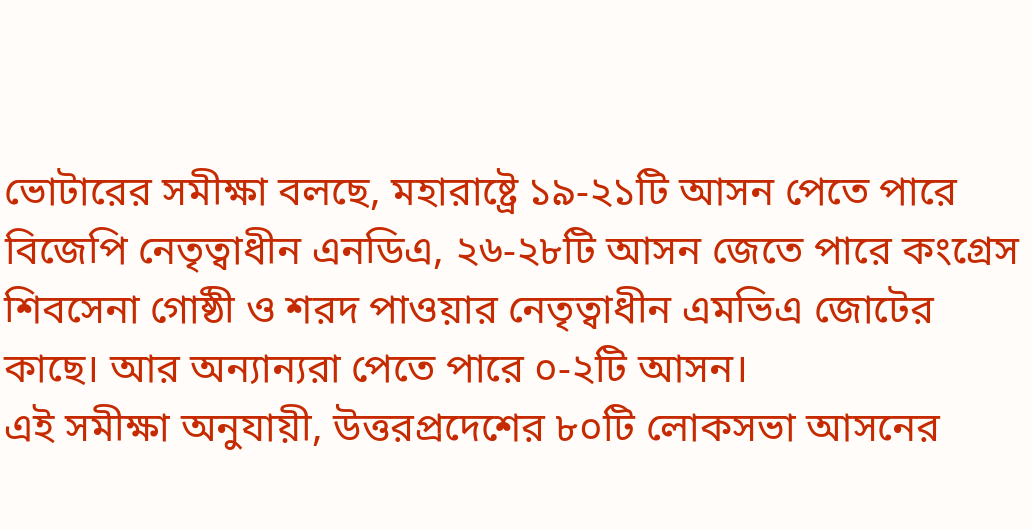ভোটারের সমীক্ষা বলছে, মহারাষ্ট্রে ১৯-২১টি আসন পেতে পারে বিজেপি নেতৃত্বাধীন এনডিএ, ২৬-২৮টি আসন জেতে পারে কংগ্রেস শিবসেনা গোষ্ঠী ও শরদ পাওয়ার নেতৃত্বাধীন এমভিএ জোটের কাছে। আর অন্যান্যরা পেতে পারে ০-২টি আসন।
এই সমীক্ষা অনুযায়ী, উত্তরপ্রদেশের ৮০টি লোকসভা আসনের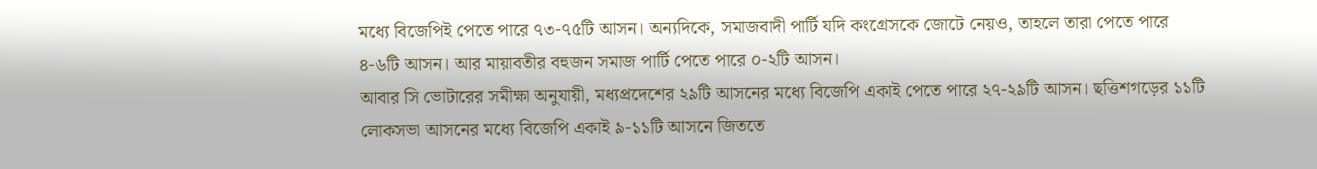মধ্যে বিজেপিই পেতে পারে ৭৩-৭৫টি আসন। অন্যদিকে, সমাজবাদী পার্টি যদি কংগ্রেসকে জোটে নেয়ও, তাহলে তারা পেতে পারে ৪-৬টি আসন। আর মায়াবতীর বহুজন সমাজ পার্টি পেতে পারে ০-২টি আসন।
আবার সি ভোটারের সমীক্ষা অনুযায়ী, মধ্যপ্রদেশের ২৯টি আসনের মধ্যে বিজেপি একাই পেতে পারে ২৭-২৯টি আসন। ছত্তিশগড়ের ১১টি লোকসভা আসনের মধ্যে বিজেপি একাই ৯-১১টি আসনে জিততে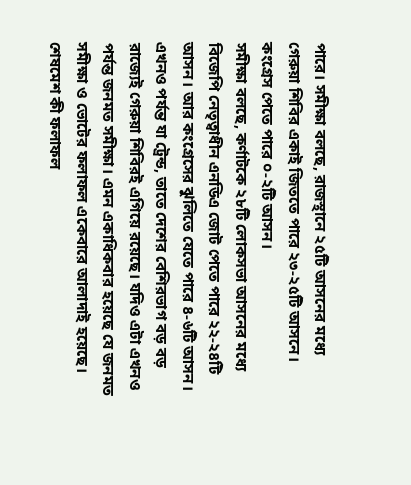পারে। সমীক্ষা বলছে, রাজস্থানে ২৫টি আসনের মধ্যে গেরুয়া শিবির একাই জিততে পারে ২৩-২৫টি আসনে। কংগ্রেস পেতে পারে ০-২টি আসন।
সমীক্ষা বলছে, কর্ণাটকে ২৮টি লোকসভা আসনের মধ্যে বিজেপি নেতৃত্বাধীন এনডিএ জোট পেতে পারে ২২-২৪টি আসন। আর কংগ্রেসের ঝুলিতে যেতে পারে ৪-৬টি আসন।
এখনও পর্যন্ত যা ট্রেন্ড, তাতে দেশের বেশিরভাগ বড় বড় রাজ্যেই গেরুয়া শিবিরই এগিয়ে রয়েছে। যদিও এটা এখনও পর্যন্ত জনমত সমীক্ষা। এমন একাধিকবার হয়েছে যে জনমত সমীক্ষা ও ভোটের ফলাফল একেবারে আলাদাই হয়েছে। শেষমেশ কী ফলাফল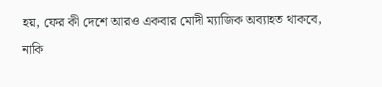হয়, ফের কী দেশে আরও একবার মোদী ম্যাজিক অব্যাহত থাকবে, নাকি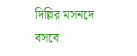দিল্লির মসনদে বসবে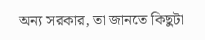অন্য সরকার, তা জানতে কিছুটা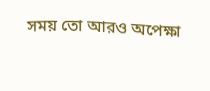সময় তো আরও অপেক্ষা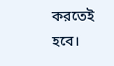করতেই হবে।